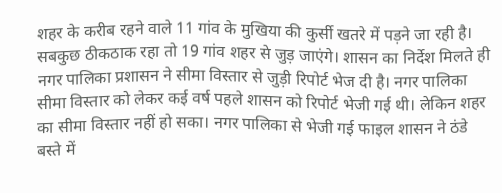शहर के करीब रहने वाले 11 गांव के मुखिया की कुर्सी खतरे में पड़ने जा रही है। सबकुछ ठीकठाक रहा तो 19 गांव शहर से जुड़ जाएंगे। शासन का निर्देश मिलते ही नगर पालिका प्रशासन ने सीमा विस्तार से जुड़ी रिपोर्ट भेज दी है। नगर पालिका सीमा विस्तार को लेकर कई वर्ष पहले शासन को रिपोर्ट भेजी गई थी। लेकिन शहर का सीमा विस्तार नहीं हो सका। नगर पालिका से भेजी गई फाइल शासन ने ठंडे बस्ते में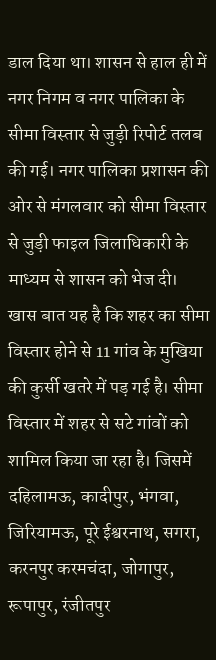डाल दिया था। शासन से हाल ही में नगर निगम व नगर पालिका के सीमा विस्तार से जुड़ी रिपोर्ट तलब की गई। नगर पालिका प्रशासन की ओर से मंगलवार को सीमा विस्तार से जुड़ी फाइल जिलाधिकारी के माध्यम से शासन को भेज दी।
खास बात यह है कि शहर का सीमा विस्तार होने से 11 गांव के मुखिया की कुर्सी खतरे में पड़ गई है। सीमा विस्तार में शहर से सटे गांवों को शामिल किया जा रहा है। जिसमें दहिलामऊ, कादीपुर, भंगवा, जिरियामऊ, पूरे ईश्वरनाथ, सगरा, करनपुर करमचंदा, जोगापुर, रूपापुर, रंजीतपुर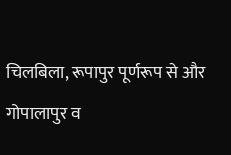चिलबिला, रूपापुर पूर्णरूप से और गोपालापुर व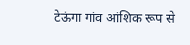टेऊंगा गांव आंशिक रूप से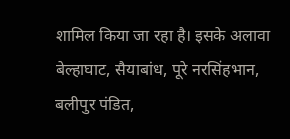शामिल किया जा रहा है। इसके अलावा बेल्हाघाट, सैयाबांध, पूरे नरसिंहभान, बलीपुर पंडित,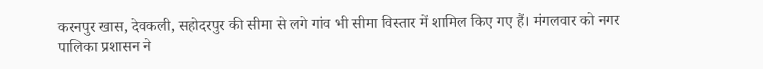करनपुर खास, देवकली, सहोदरपुर की सीमा से लगे गांव भी सीमा विस्तार में शामिल किए गए हैं। मंगलवार को नगर पालिका प्रशासन ने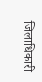जिलाधिकारी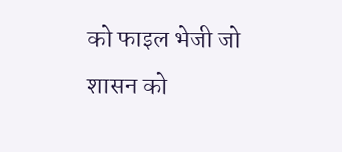को फाइल भेजी जो शासन को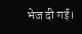भेज दी गई।